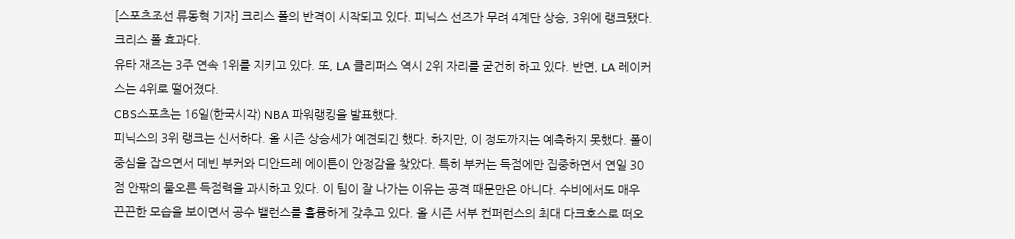[스포츠조선 류동혁 기자] 크리스 폴의 반격이 시작되고 있다. 피닉스 선즈가 무려 4계단 상승, 3위에 랭크됐다. 크리스 폴 효과다.
유타 재즈는 3주 연속 1위를 지키고 있다. 또, LA 클리퍼스 역시 2위 자리를 굳건히 하고 있다. 반면, LA 레이커스는 4위로 떨어졌다.
CBS스포츠는 16일(한국시각) NBA 파워랭킹을 발표했다.
피닉스의 3위 랭크는 신서하다. 올 시즌 상승세가 예견되긴 했다. 하지만, 이 정도까지는 예측하지 못했다. 폴이 중심을 잡으면서 데빈 부커와 디안드레 에이튼이 안정감을 찾았다. 특히 부커는 득점에만 집중하면서 연일 30점 안팎의 물오른 득점력을 과시하고 있다. 이 팀이 잘 나가는 이유는 공격 때문만은 아니다. 수비에서도 매우 끈끈한 모습을 보이면서 공수 밸런스를 훌륭하게 갖추고 있다. 올 시즌 서부 컨퍼런스의 최대 다크호스로 떠오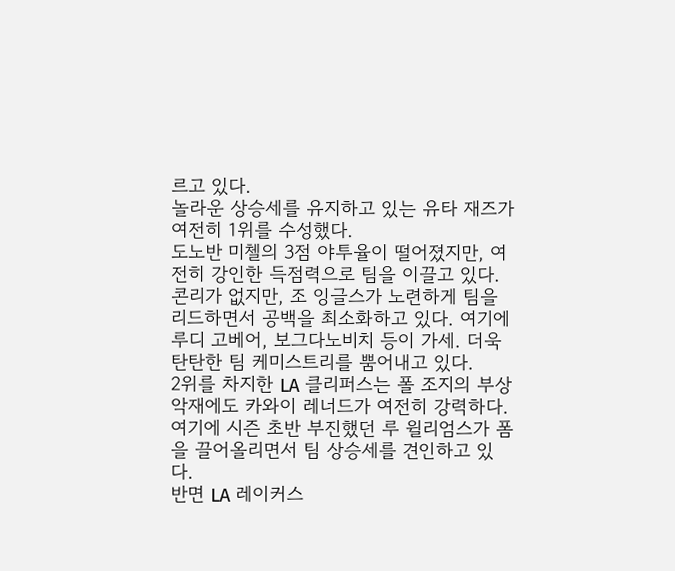르고 있다.
놀라운 상승세를 유지하고 있는 유타 재즈가 여전히 1위를 수성했다.
도노반 미첼의 3점 야투율이 떨어졌지만, 여전히 강인한 득점력으로 팀을 이끌고 있다. 콘리가 없지만, 조 잉글스가 노련하게 팀을 리드하면서 공백을 최소화하고 있다. 여기에 루디 고베어, 보그다노비치 등이 가세. 더욱 탄탄한 팀 케미스트리를 뿜어내고 있다.
2위를 차지한 LA 클리퍼스는 폴 조지의 부상 악재에도 카와이 레너드가 여전히 강력하다. 여기에 시즌 초반 부진했던 루 윌리엄스가 폼을 끌어올리면서 팀 상승세를 견인하고 있다.
반면 LA 레이커스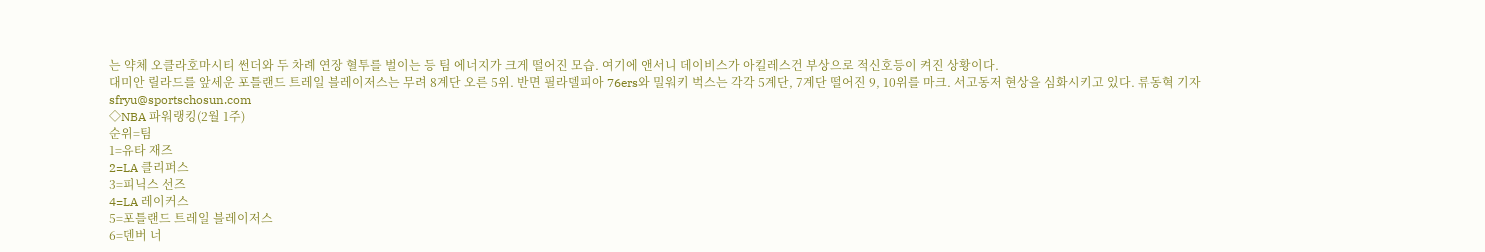는 약체 오클라호마시티 썬더와 두 차례 연장 혈투를 벌이는 등 팀 에너지가 크게 떨어진 모습. 여기에 앤서니 데이비스가 아킬레스건 부상으로 적신호등이 켜진 상황이다.
대미안 릴라드를 앞세운 포틀랜드 트레일 블레이저스는 무려 8계단 오른 5위. 반면 필라델피아 76ers와 밀워키 벅스는 각각 5계단, 7계단 떨어진 9, 10위를 마크. 서고동저 현상을 심화시키고 있다. 류동혁 기자 sfryu@sportschosun.com
◇NBA 파워랭킹(2월 1주)
순위=팀
1=유타 재즈
2=LA 클리퍼스
3=피닉스 선즈
4=LA 레이커스
5=포틀랜드 트레일 블레이저스
6=덴버 너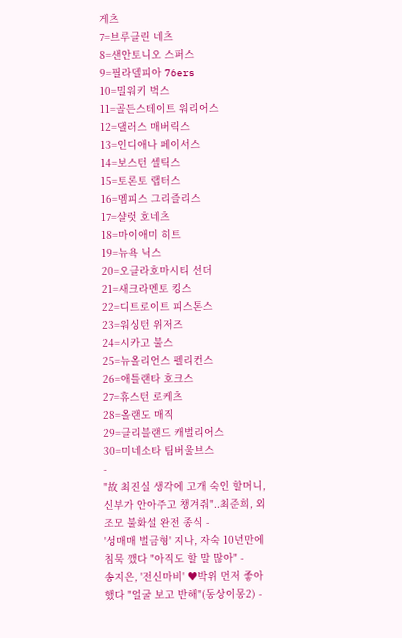게츠
7=브루클린 네츠
8=샌안토니오 스퍼스
9=필라델피아 76ers
10=밀워키 벅스
11=골든스테이트 워리어스
12=댈러스 매버릭스
13=인디애나 페이서스
14=보스턴 셀틱스
15=토론토 랩터스
16=멤피스 그리즐리스
17=샬럿 호네츠
18=마이애미 히트
19=뉴욕 닉스
20=오클라호마시티 선더
21=새크라멘토 킹스
22=디트로이트 피스톤스
23=워싱턴 위저즈
24=시카고 불스
25=뉴올리언스 펠리컨스
26=애틀랜타 호크스
27=휴스턴 로케츠
28=올랜도 매직
29=클리블랜드 캐벌리어스
30=미네소타 팀버울브스
-
"故 최진실 생각에 고개 숙인 할머니, 신부가 안아주고 챙겨줘"..최준희, 외조모 불화설 완전 종식 -
'성매매 벌금형' 지나, 자숙 10년만에 침묵 깼다 "아직도 할 말 많아" -
송지은, '전신마비' ♥박위 먼저 좋아했다 "얼굴 보고 반해"(동상이몽2) -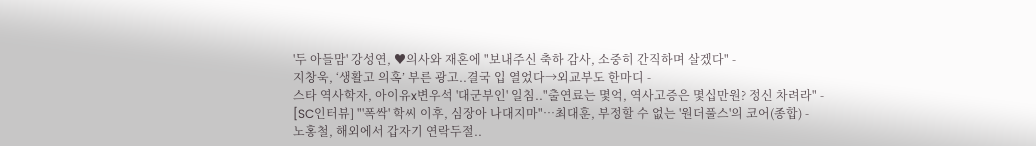'두 아들맘' 강성연, ♥의사와 재혼에 "보내주신 축하 감사, 소중히 간직하며 살겠다" -
지창욱, ‘생활고 의혹’ 부른 광고..결국 입 열었다→외교부도 한마디 -
스타 역사학자, 아이유x변우석 '대군부인' 일침.."출연료는 몇억, 역사고증은 몇십만원? 정신 차려라" -
[SC인터뷰] "'폭싹' 학씨 이후, 심장아 나대지마"…최대훈, 부정할 수 없는 '원더풀스'의 코어(종합) -
노홍철, 해외에서 갑자기 연락두절..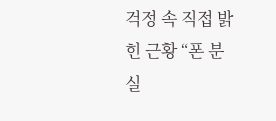걱정 속 직접 밝힌 근황 “폰 분실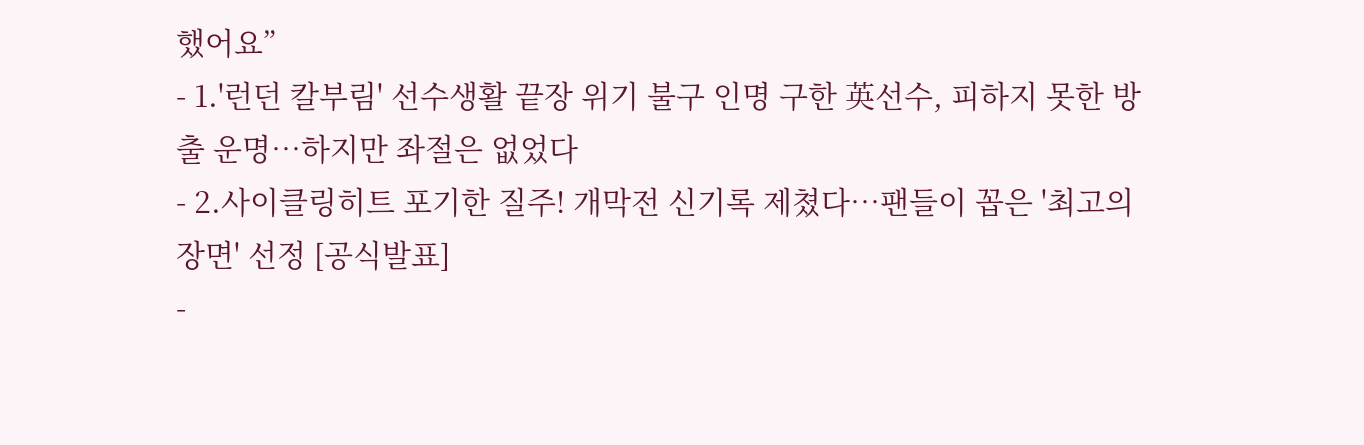했어요”
- 1.'런던 칼부림' 선수생활 끝장 위기 불구 인명 구한 英선수, 피하지 못한 방출 운명…하지만 좌절은 없었다
- 2.사이클링히트 포기한 질주! 개막전 신기록 제쳤다…팬들이 꼽은 '최고의 장면' 선정 [공식발표]
-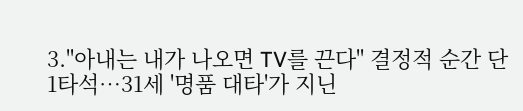3."아내는 내가 나오면 TV를 끈다" 결정적 순간 단 1타석…31세 '명품 대타'가 지닌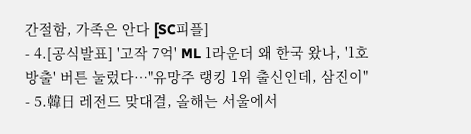간절함, 가족은 안다 [SC피플]
- 4.[공식발표] '고작 7억' ML 1라운더 왜 한국 왔나, '1호 방출' 버튼 눌렀다…"유망주 랭킹 1위 출신인데, 삼진이"
- 5.韓日 레전드 맞대결, 올해는 서울에서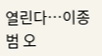열린다…이종범 오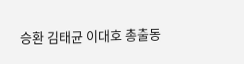승환 김태균 이대호 총출동